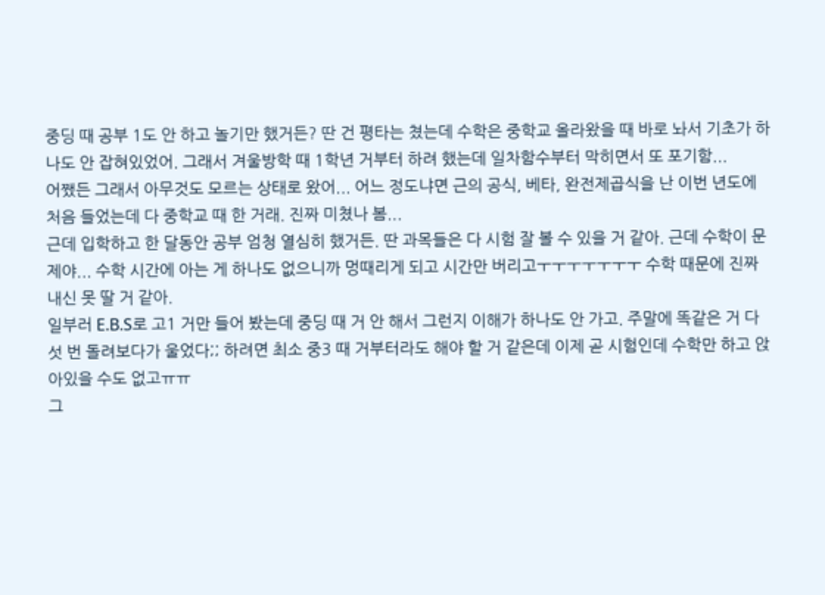중딩 때 공부 1도 안 하고 놀기만 했거든? 딴 건 평타는 쳤는데 수학은 중학교 올라왔을 때 바로 놔서 기초가 하나도 안 잡혀있었어. 그래서 겨울방학 때 1학년 거부터 하려 했는데 일차함수부터 막히면서 또 포기함...
어쨌든 그래서 아무것도 모르는 상태로 왔어... 어느 정도냐면 근의 공식, 베타, 완전제곱식을 난 이번 년도에 처음 들었는데 다 중학교 때 한 거래. 진짜 미쳤나 봄...
근데 입학하고 한 달동안 공부 엄청 열심히 했거든. 딴 과목들은 다 시험 잘 볼 수 있을 거 같아. 근데 수학이 문제야... 수학 시간에 아는 게 하나도 없으니까 멍때리게 되고 시간만 버리고ㅜㅜㅜㅜㅜㅜㅜ 수학 때문에 진짜 내신 못 딸 거 같아.
일부러 E.B.S로 고1 거만 들어 봤는데 중딩 때 거 안 해서 그런지 이해가 하나도 안 가고. 주말에 똑같은 거 다섯 번 돌려보다가 울었다;; 하려면 최소 중3 때 거부터라도 해야 할 거 같은데 이제 곧 시험인데 수학만 하고 앉아있을 수도 없고ㅠㅠ
그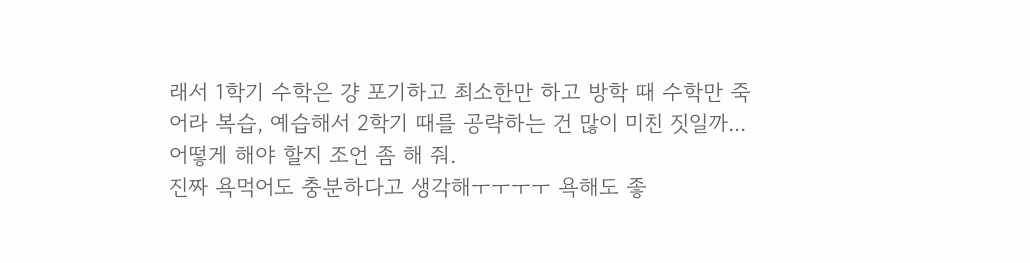래서 1학기 수학은 걍 포기하고 최소한만 하고 방학 때 수학만 죽어라 복습, 예습해서 2학기 때를 공략하는 건 많이 미친 짓일까... 어떻게 해야 할지 조언 좀 해 줘.
진짜 욕먹어도 충분하다고 생각해ㅜㅜㅜㅜ 욕해도 좋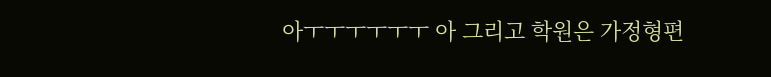아ㅜㅜㅜㅜㅜㅜ 아 그리고 학원은 가정형편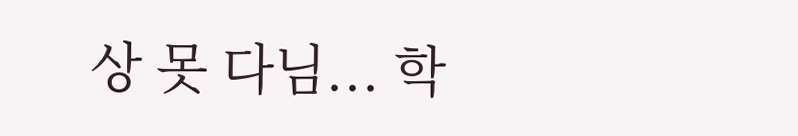상 못 다님... 학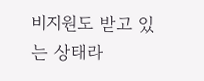비지원도 받고 있는 상태라